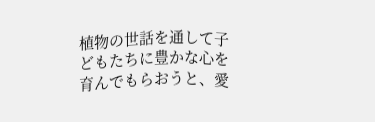植物の世話を通して子どもたちに豊かな心を育んでもらおうと、愛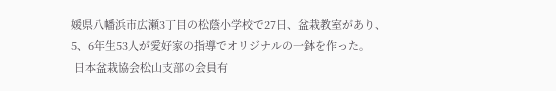媛県八幡浜市広瀬3丁目の松蔭小学校で27日、盆栽教室があり、5、6年生53人が愛好家の指導でオリジナルの一鉢を作った。
 日本盆栽協会松山支部の会員有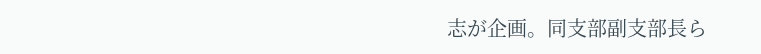志が企画。同支部副支部長ら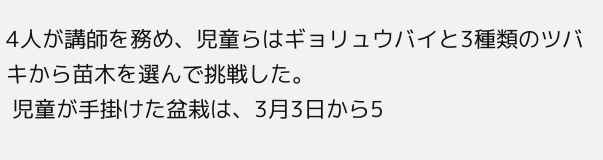4人が講師を務め、児童らはギョリュウバイと3種類のツバキから苗木を選んで挑戦した。
 児童が手掛けた盆栽は、3月3日から5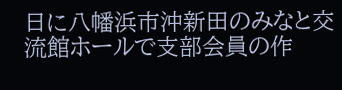日に八幡浜市沖新田のみなと交流館ホールで支部会員の作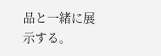品と一緒に展示する。